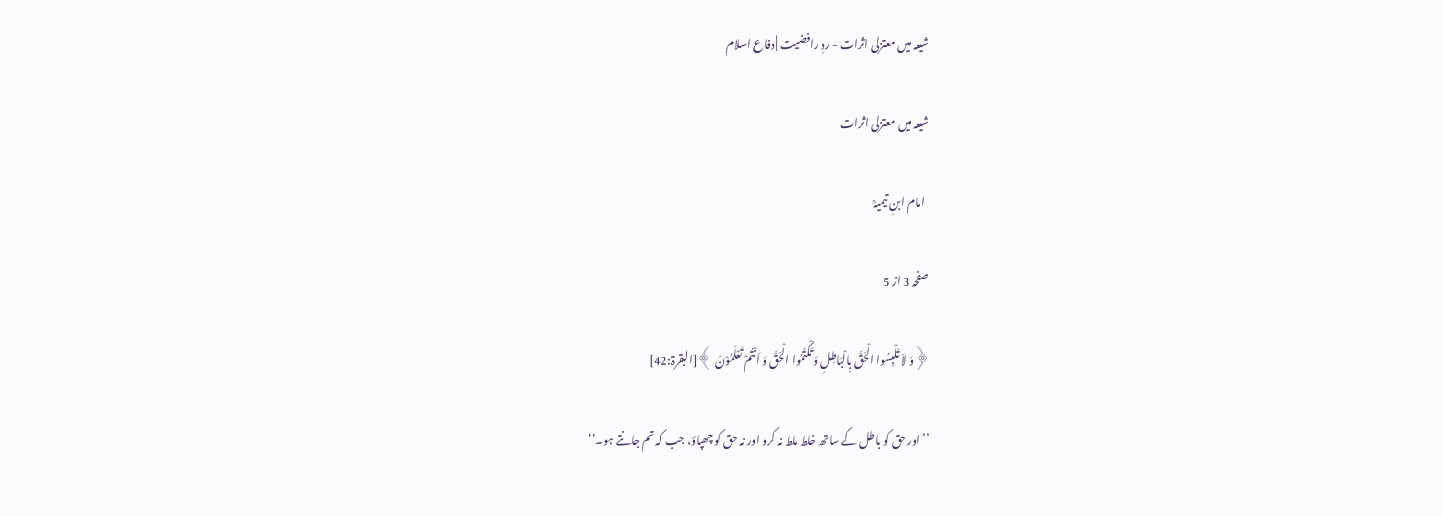شیعہ میں معتزلی اثرات - ردِ رافضیت | دفاع اسلام

شیعہ میں معتزلی اثرات

  امام ابنِ تیمیہؒ

صفحہ 3 از 5

﴿وَ لاَ تَلْبِسُوا الْحَقَّ بِالْبَاطِلِ وَ تَکْتُمُوا الْحَقَّ وَ اَنْتُمْ تَعْلَمُوْنَ ﴾[البقرۃ:42]

’’ اور حق کو باطل کے ساتھ خلط ملط نہ کرو اور نہ حق کو چھپاؤ، جب کہ تم جانتے ہو۔‘‘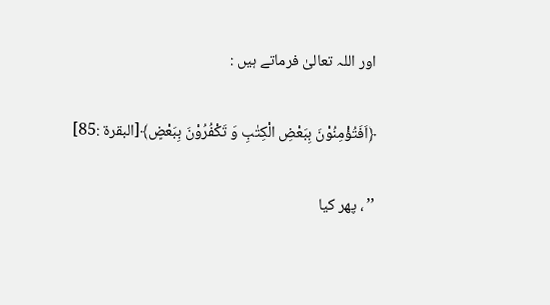اور اللہ تعالیٰ فرماتے ہیں :

﴿اَفَتُؤْمِنُوْنَ بِبَعْضِ الْکِتٰبِ وَ تَکْفُرُوْنَ بِبَعْضٍ﴾[البقرۃ :85]

’’ ، پھر کیا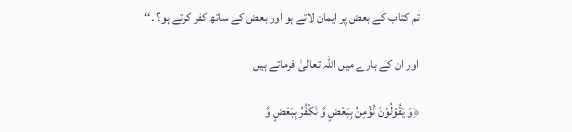تم کتاب کے بعض پر ایمان لاتے ہو اور بعض کے ساتھ کفر کرتے ہو؟ ۔‘‘

اور ان کے بارے میں اللہ تعالیٰ فرماتے ہیں

﴿وَ یَقُوْلُوْنَ نُؤْمِنُ بِبَعْضٍ وَّ نَکْفُرُ بِبَعْضٍ وَّ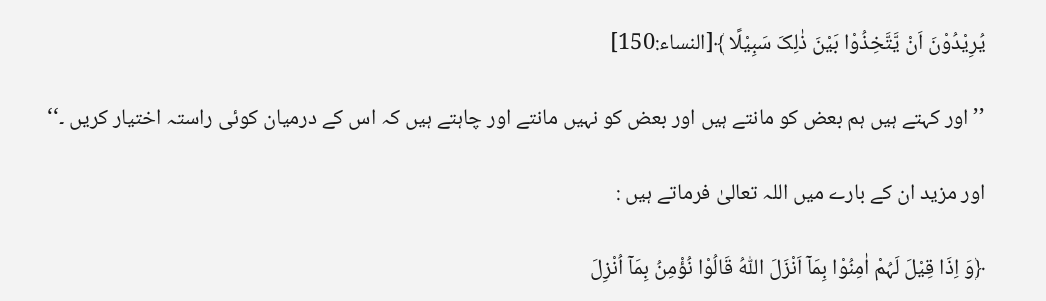یُرِیْدُوْنَ اَنْ یَّتَّخِذُوْا بَیْنَ ذٰلِکَ سَبِیْلًا ﴾[النساء:150]

’’ اور کہتے ہیں ہم بعض کو مانتے ہیں اور بعض کو نہیں مانتے اور چاہتے ہیں کہ اس کے درمیان کوئی راستہ اختیار کریں ۔‘‘

اور مزید ان کے بارے میں اللہ تعالیٰ فرماتے ہیں :

﴿وَ اِذَا قِیْلَ لَہُمْ اٰمِنُوْا بِمَآ اَنْزَلَ اللّٰہُ قَالُوْا نُؤْمِنُ بِمَآ اُنْزِلَ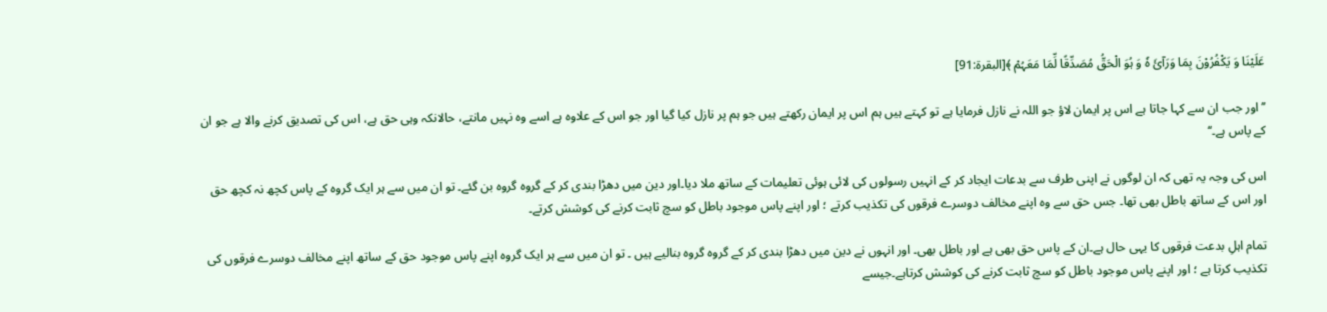عَلَیْنَا وَ یَکْفُرُوْنَ بِمَا وَرَآئَ ہٗ وَ ہُوَ الْحَقُّ مُصَدِّقًا لِّمَا مَعَہُمْ ﴾[البقرۃ:91]

’’ اور جب ان سے کہا جاتا ہے اس پر ایمان لاؤ جو اللہ نے نازل فرمایا ہے تو کہتے ہیں ہم اس پر ایمان رکھتے ہیں جو ہم پر نازل کیا گیا اور جو اس کے علاوہ ہے اسے وہ نہیں مانتے، حالانکہ وہی حق ہے، اس کی تصدیق کرنے والا ہے جو ان کے پاس ہے۔‘‘

اس کی وجہ یہ تھی کہ ان لوگوں نے اپنی طرف سے بدعات ایجاد کر کے انہیں رسولوں کی لائی ہوئی تعلیمات کے ساتھ ملا دیا۔اور دین میں دھڑا بندی کر کے گروہ گروہ بن گئے۔ تو ان میں سے ہر ایک گروہ کے پاس کچھ نہ کچھ حق اور اس کے ساتھ باطل بھی تھا۔ جس حق سے وہ اپنے مخالف دوسرے فرقوں کی تکذیب کرتے ؛ اور اپنے پاس موجود باطل کو سچ ثابت کرنے کی کوشش کرتے۔

تمام اہلِ بدعت فرقوں کا یہی حال ہے۔ان کے پاس حق بھی ہے اور باطل بھی۔ اور انہوں نے دین میں دھڑا بندی کر کے گروہ گروہ بنالیے ہیں ۔ تو ان میں سے ہر ایک گروہ اپنے پاس موجود حق کے ساتھ اپنے مخالف دوسرے فرقوں کی تکذیب کرتا ہے ؛ اور اپنے پاس موجود باطل کو سچ ثابت کرنے کی کوشش کرتاہے۔جیسے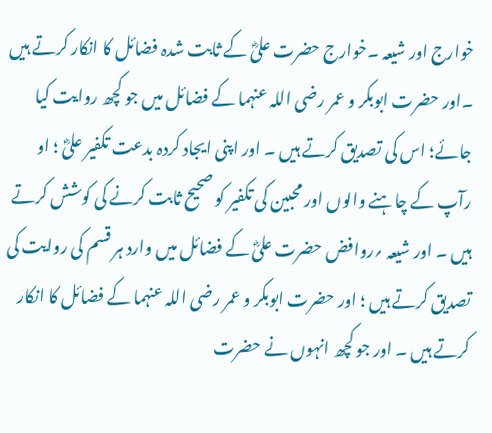خوارج اور شیعہ ۔خوارج حضرت علیؓ کے ثابت شدہ فضائل کا انکار کرتے ہیں ۔اور حضرت ابوبکر و عمر رضی اللہ عنہما کے فضائل میں جو کچھ روایت کیا جائے؛ اس کی تصدیق کرتے ہیں ۔ اور اپنی ایجاد کردہ بدعت تکفیر علیؓ ؛ او رآپ کے چاہنے والوں اور محبین کی تکفیر کو صحیح ثابت کرنے کی کوشش کرتے ہیں ۔ اور شیعہ ؍روافض حضرت علیؓ کے فضائل میں وارد ہر قسم کی روایت کی تصدیق کرتے ہیں ؛ اور حضرت ابوبکر و عمر رضی اللہ عنہما کے فضائل کا انکار کرتے ہیں ۔ اور جو کچھ انہوں نے حضرت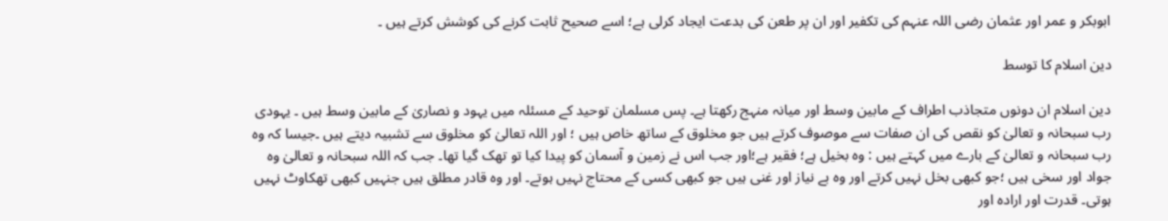ابوبکر و عمر اور عثمان رضی اللہ عنہم کی تکفیر اور ان پر طعن کی بدعت ایجاد کرلی ہے؛ اسے صحیح ثابت کرنے کی کوشش کرتے ہیں ۔

دین اسلام کا توسط

دین اسلام ان دونوں متجاذب اطراف کے مابین وسط اور میانہ منہج رکھتا ہے۔ پس مسلمان توحید کے مسئلہ میں یہود و نصاریٰ کے مابین وسط ہیں ۔ یہودی رب سبحانہ و تعالیٰ کو نقص کی ان صفات سے موصوف کرتے ہیں جو مخلوق کے ساتھ خاص ہیں ؛ اور اللہ تعالیٰ کو مخلوق سے تشبیہ دیتے ہیں ۔جیسا کہ وہ رب سبحانہ و تعالیٰ کے بارے میں کہتے ہیں : وہ بخیل ہے؛ فقیر ہے؛اور جب اس نے زمین و آسمان کو پیدا کیا تو تھک گیا تھا۔ جب کہ اللہ سبحانہ و تعالیٰ وہ جواد اور سخی ہیں ؛جو کبھی بخل نہیں کرتے اور وہ بے نیاز اور غنی ہیں جو کبھی کسی کے محتاج نہیں ہوتے۔ اور وہ قادر مطلق ہیں جنہیں کبھی تھکاوٹ نہیں ہوتی۔ قدرت اور ارادہ اور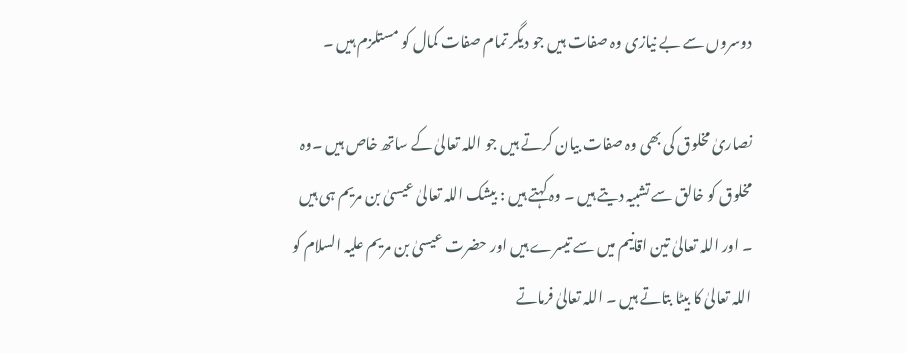دوسروں سے بے نیازی وہ صفات ہیں جو دیگر تمام صفات کمال کو مستلزم ہیں ۔

نصاریٰ مخلوق کی بھی وہ صفات بیان کرتے ہیں جو اللہ تعالیٰ کے ساتھ خاص ہیں ۔وہ مخلوق کو خالق سے تشبیہ دیتے ہیں ۔ وہ کہتے ہیں : بیشک اللہ تعالیٰ عیسیٰ بن مریم ہی ہیں ۔ اور اللہ تعالیٰ تین اقانیم میں سے تیسرے ہیں اور حضرت عیسیٰ بن مریم علیہ السلام کو اللہ تعالیٰ کا بیٹا بتاتے ہیں ۔ اللہ تعالیٰ فرماتے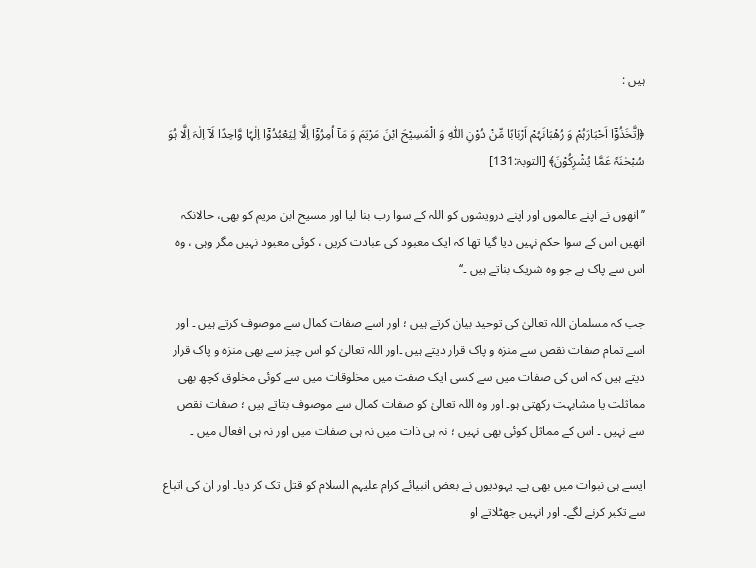ہیں :

﴿اِتَّخَذُوْٓا اَحْبَارَہُمْ وَ رُھْبَانَہُمْ اَرْبَابًا مِّنْ دُوْنِ اللّٰہِ وَ الْمَسِیْحَ ابْنَ مَرْیَمَ وَ مَآ اُمِرُوْٓا اِلَّا لِیَعْبُدُوْٓا اِلٰہًا وَّاحِدًا لَآ اِلٰہَ اِلَّا ہُوَ سُبْحٰنَہٗ عَمَّا یُشْرِکُوْنَ﴾ [التوبۃ:131]

’’انھوں نے اپنے عالموں اور اپنے درویشوں کو اللہ کے سوا رب بنا لیا اور مسیح ابن مریم کو بھی، حالانکہ انھیں اس کے سوا حکم نہیں دیا گیا تھا کہ ایک معبود کی عبادت کریں ، کوئی معبود نہیں مگر وہی ، وہ اس سے پاک ہے جو وہ شریک بناتے ہیں ۔‘‘

جب کہ مسلمان اللہ تعالیٰ کی توحید بیان کرتے ہیں ؛ اور اسے صفات کمال سے موصوف کرتے ہیں ۔ اور اسے تمام صفات نقص سے منزہ و پاک قرار دیتے ہیں ۔اور اللہ تعالیٰ کو اس چیز سے بھی منزہ و پاک قرار دیتے ہیں کہ اس کی صفات میں سے کسی ایک صفت میں مخلوقات میں سے کوئی مخلوق کچھ بھی مماثلت یا مشابہت رکھتی ہو۔ اور وہ اللہ تعالیٰ کو صفات کمال سے موصوف بتاتے ہیں ؛ صفات نقص سے نہیں ۔ اس کے مماثل کوئی بھی نہیں ؛ نہ ہی ذات میں نہ ہی صفات میں اور نہ ہی افعال میں ۔

ایسے ہی نبوات میں بھی ہے۔ یہودیوں نے بعض انبیائے کرام علیہم السلام کو قتل تک کر دیا۔ اور ان کی اتباع سے تکبر کرنے لگے۔ اور انہیں جھٹلاتے او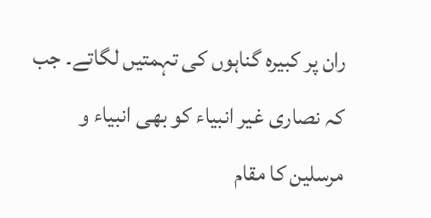ران پر کبیرہ گناہوں کی تہمتیں لگاتے۔ جب کہ نصاری غیر انبیاء کو بھی انبیاء و مرسلین کا مقام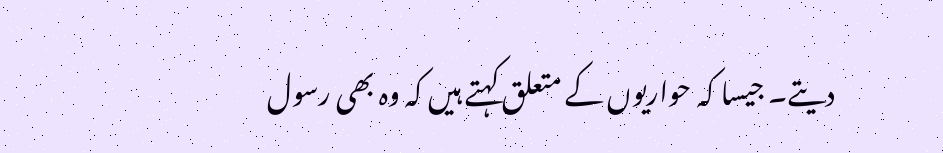دیتے۔ جیسا کہ حواریوں کے متعلق کہتے ہیں کہ وہ بھی رسول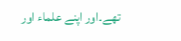تھے۔اور اپنے علماء اور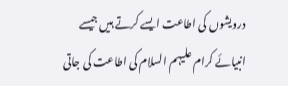درویشوں کی اطاعت ایسے کرتے ہیں جیسے انبیائے کرام علیہم السلام کی اطاعت کی جاتی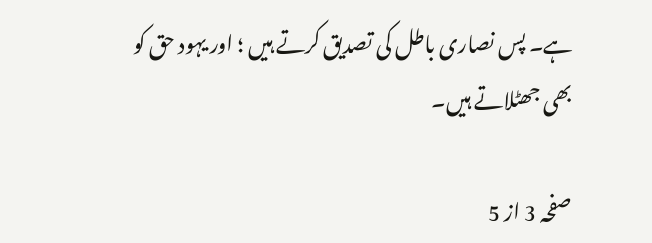ہے۔ پس نصاری باطل کی تصدیق کرتے ہیں ؛ اور یہود حق کو بھی جھٹلاتے ہیں۔

صفحہ 3 از 5